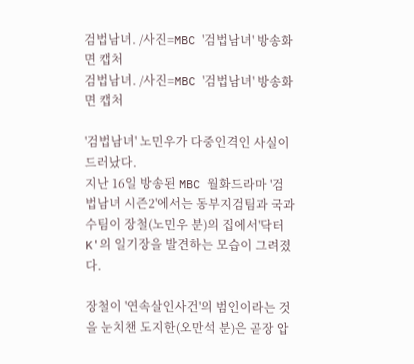검법남녀. /사진=MBC '검법남녀' 방송화면 캡처
검법남녀. /사진=MBC '검법남녀' 방송화면 캡처

'검법남녀' 노민우가 다중인격인 사실이 드러났다.
지난 16일 방송된 MBC 월화드라마 '검법남녀 시즌2'에서는 동부지검팀과 국과수팀이 장철(노민우 분)의 집에서'닥터K'의 일기장을 발견하는 모습이 그려졌다.

장철이 '연속살인사건'의 범인이라는 것을 눈치챈 도지한(오만석 분)은 곧장 압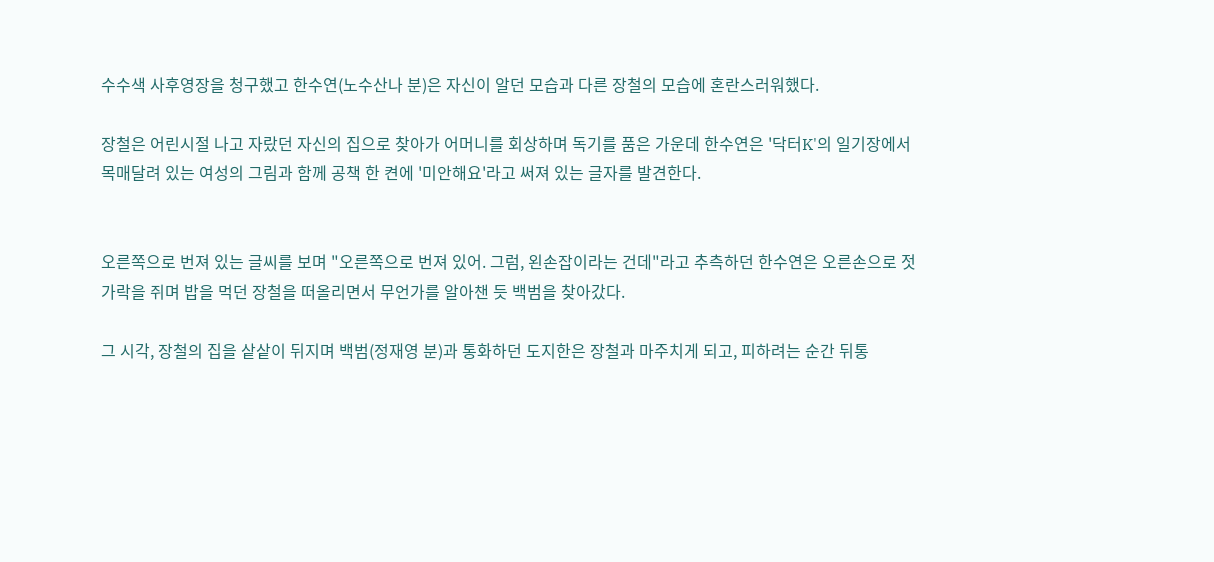수수색 사후영장을 청구했고 한수연(노수산나 분)은 자신이 알던 모습과 다른 장철의 모습에 혼란스러워했다.

장철은 어린시절 나고 자랐던 자신의 집으로 찾아가 어머니를 회상하며 독기를 품은 가운데 한수연은 '닥터K'의 일기장에서 목매달려 있는 여성의 그림과 함께 공책 한 켠에 '미안해요'라고 써져 있는 글자를 발견한다.


오른쪽으로 번져 있는 글씨를 보며 "오른쪽으로 번져 있어. 그럼, 왼손잡이라는 건데"라고 추측하던 한수연은 오른손으로 젓가락을 쥐며 밥을 먹던 장철을 떠올리면서 무언가를 알아챈 듯 백범을 찾아갔다.

그 시각, 장철의 집을 샅샅이 뒤지며 백범(정재영 분)과 통화하던 도지한은 장철과 마주치게 되고, 피하려는 순간 뒤통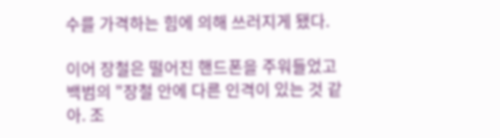수를 가격하는 힘에 의해 쓰러지게 됐다.

이어 장철은 떨어진 핸드폰을 주워들었고 백범의 "장철 안에 다른 인격이 있는 것 같아. 조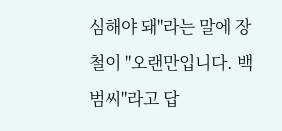심해야 돼"라는 말에 장철이 "오랜만입니다. 백범씨"라고 답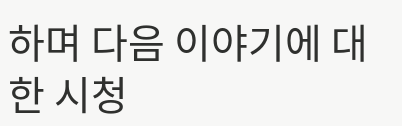하며 다음 이야기에 대한 시청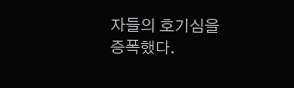자들의 호기심을 증폭했다.